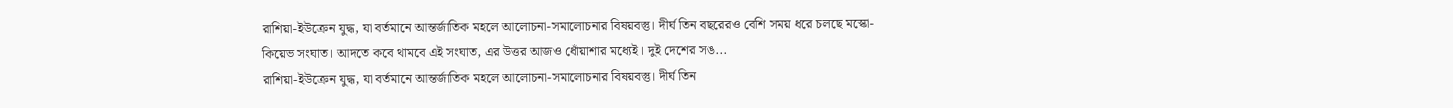রাশিয়া-ইউক্রেন যুদ্ধ, যা বর্তমানে আন্তর্জাতিক মহলে আলোচনা-সমালোচনার বিষয়বস্তু। দীর্ঘ তিন বছরেরও বেশি সময় ধরে চলছে মস্কো-কিয়েভ সংঘাত। আদতে কবে থামবে এই সংঘাত, এর উত্তর আজও ধোঁয়াশার মধ্যেই। দুই দেশের সঙ...
রাশিয়া-ইউক্রেন যুদ্ধ, যা বর্তমানে আন্তর্জাতিক মহলে আলোচনা-সমালোচনার বিষয়বস্তু। দীর্ঘ তিন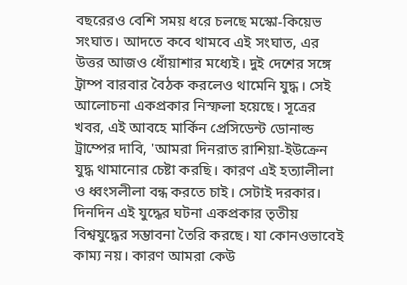বছরেরও বেশি সময় ধরে চলছে মস্কো-কিয়েভ সংঘাত। আদতে কবে থামবে এই সংঘাত, এর উত্তর আজও ধোঁয়াশার মধ্যেই। দুই দেশের সঙ্গে ট্রাম্প বারবার বৈঠক করলেও থামেনি যুদ্ধ। সেই আলোচনা একপ্রকার নিস্ফলা হয়েছে। সূত্রের খবর, এই আবহে মার্কিন প্রেসিডেন্ট ডোনাল্ড ট্রাম্পের দাবি, 'আমরা দিনরাত রাশিয়া-ইউক্রেন যুদ্ধ থামানোর চেষ্টা করছি। কারণ এই হত্যালীলা ও ধ্বংসলীলা বন্ধ করতে চাই। সেটাই দরকার। দিনদিন এই যুদ্ধের ঘটনা একপ্রকার তৃতীয় বিশ্বযুদ্ধের সম্ভাবনা তৈরি করছে। যা কোনওভাবেই কাম্য নয়। কারণ আমরা কেউ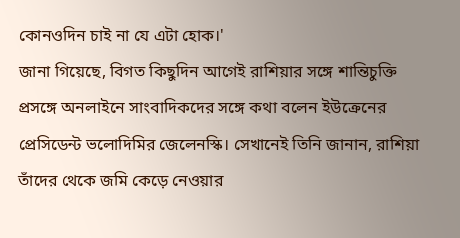কোনওদিন চাই না যে এটা হোক।'
জানা গিয়েছে, বিগত কিছুদিন আগেই রাশিয়ার সঙ্গে শান্তিচুক্তি প্রসঙ্গে অনলাইনে সাংবাদিকদের সঙ্গে কথা বলেন ইউক্রেনের প্রেসিডেন্ট ভলোদিমির জেলেনস্কি। সেখানেই তিনি জানান, রাশিয়া তাঁদের থেকে জমি কেড়ে নেওয়ার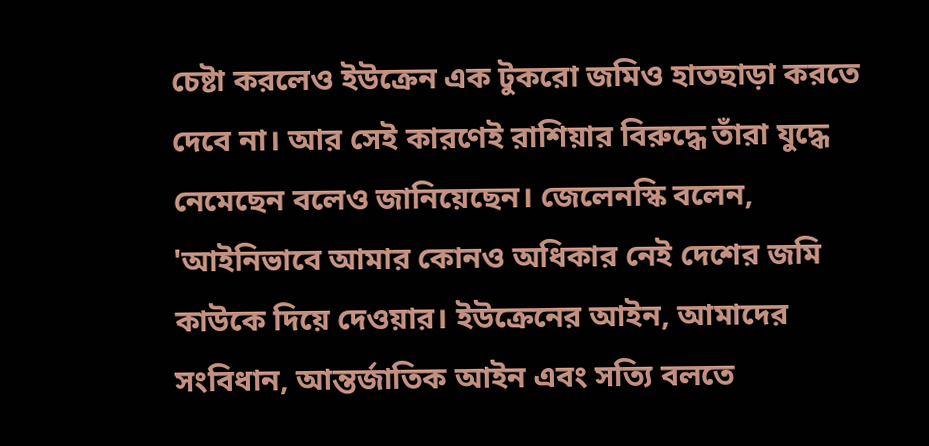চেষ্টা করলেও ইউক্রেন এক টুকরো জমিও হাতছাড়া করতে দেবে না। আর সেই কারণেই রাশিয়ার বিরুদ্ধে তাঁরা যুদ্ধে নেমেছেন বলেও জানিয়েছেন। জেলেনস্কি বলেন, 'আইনিভাবে আমার কোনও অধিকার নেই দেশের জমি কাউকে দিয়ে দেওয়ার। ইউক্রেনের আইন, আমাদের সংবিধান, আন্তর্জাতিক আইন এবং সত্যি বলতে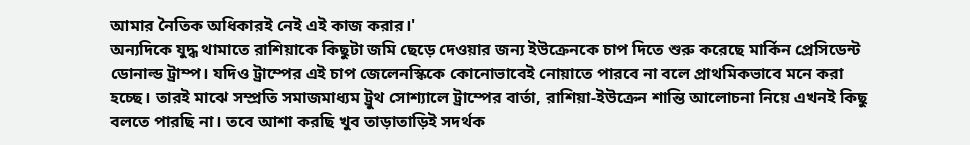আমার নৈতিক অধিকারই নেই এই কাজ করার।'
অন্যদিকে যুদ্ধ থামাতে রাশিয়াকে কিছুটা জমি ছেড়ে দেওয়ার জন্য ইউক্রেনকে চাপ দিতে শুরু করেছে মার্কিন প্রেসিডেন্ট ডোনাল্ড ট্রাম্প। যদিও ট্রাম্পের এই চাপ জেলেনস্কিকে কোনোভাবেই নোয়াতে পারবে না বলে প্রাথমিকভাবে মনে করা হচ্ছে। তারই মাঝে সম্প্রতি সমাজমাধ্যম ট্রুথ সোশ্যালে ট্রাম্পের বার্তা, রাশিয়া-ইউক্রেন শান্তি আলোচনা নিয়ে এখনই কিছু বলতে পারছি না। তবে আশা করছি খুব তাড়াতাড়িই সদর্থক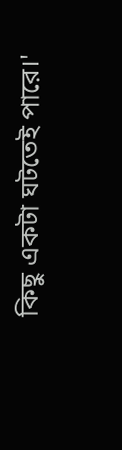কিছু একটা ঘটতেই পারে।'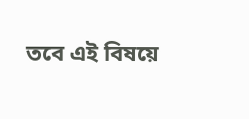তবে এই বিষয়ে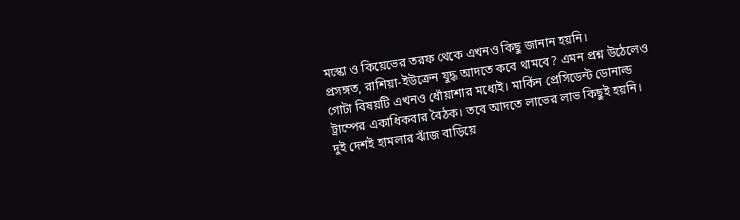মস্কো ও কিয়েভের তরফ থেকে এখনও কিছু জানান হয়নি।
প্রসঙ্গত, রাশিয়া-ইউক্রেন যুদ্ধ আদতে কবে থামবে? এমন প্রশ্ন উঠেলেও গোটা বিষয়টি এখনও ধোঁয়াশার মধ্যেই। মার্কিন প্রেসিডেন্ট ডোনাল্ড ট্রাম্পের একাধিকবার বৈঠক। তবে আদতে লাভের লাভ কিছুই হয়নি। দুই দেশই হামলার ঝাঁজ বাড়িয়ে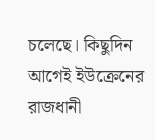চলেছে। কিছুদিন আগেই ইউক্রেনের রাজধানী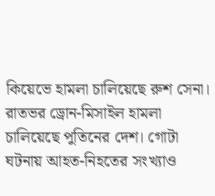কিয়েভে হামলা চালিয়েছে রুশ সেনা। রাতভর ড্রোন-মিসাইল হামলা চালিয়েছে পুতিনের দেশ। গোটা ঘটনায় আহত-নিহতের সংখ্যাও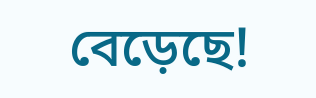বেড়েছে!